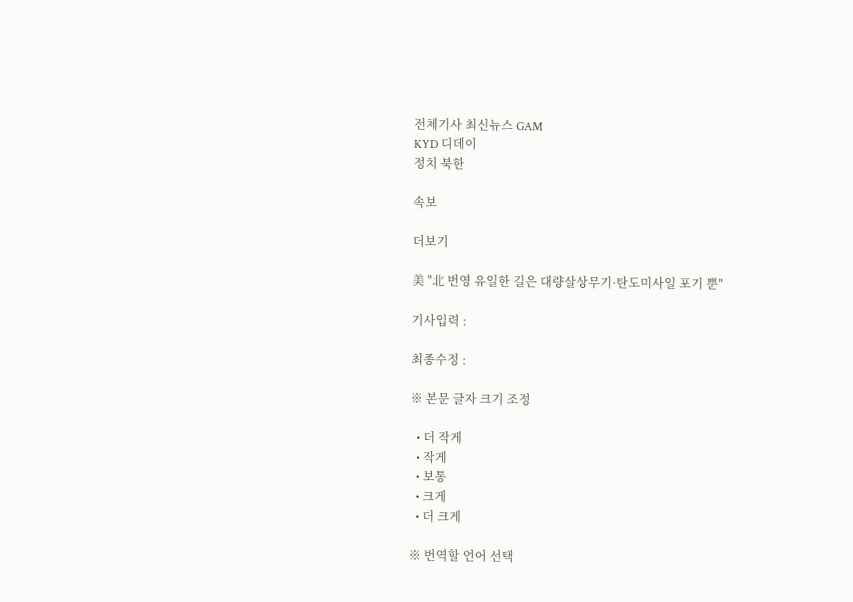전체기사 최신뉴스 GAM
KYD 디데이
정치 북한

속보

더보기

美 "北 번영 유일한 길은 대량살상무기·탄도미사일 포기 뿐"

기사입력 :

최종수정 :

※ 본문 글자 크기 조정

  • 더 작게
  • 작게
  • 보통
  • 크게
  • 더 크게

※ 번역할 언어 선택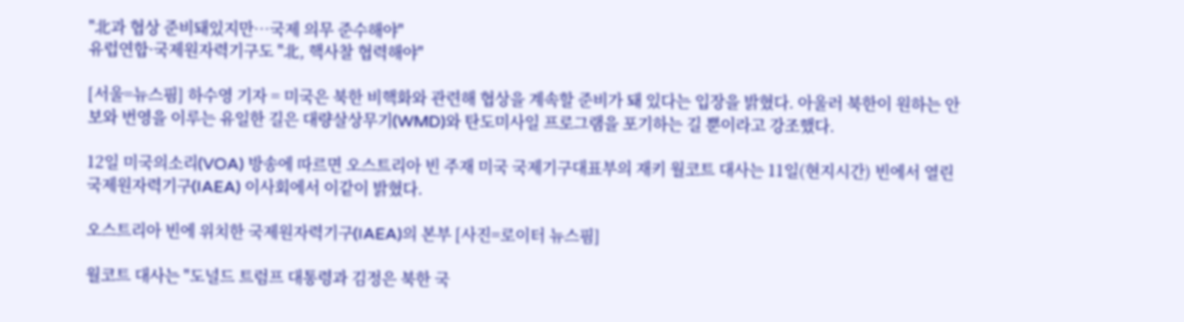"北과 협상 준비돼있지만…국제 의무 준수해야"
유럽연합·국제원자력기구도 "北, 핵사찰 협력해야"

[서울=뉴스핌] 하수영 기자 = 미국은 북한 비핵화와 관련해 협상을 계속할 준비가 돼 있다는 입장을 밝혔다. 아울러 북한이 원하는 안보와 번영을 이루는 유일한 길은 대량살상무기(WMD)와 탄도미사일 프로그램을 포기하는 길 뿐이라고 강조했다.

12일 미국의소리(VOA) 방송에 따르면 오스트리아 빈 주재 미국 국제기구대표부의 재키 월코트 대사는 11일(현지시간) 빈에서 열린 국제원자력기구(IAEA) 이사회에서 이같이 밝혔다.

오스트리아 빈에 위치한 국제원자력기구(IAEA)의 본부 [사진=로이터 뉴스핌]

월코트 대사는 "도널드 트럼프 대통령과 김정은 북한 국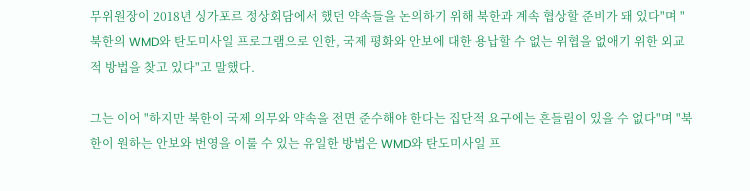무위원장이 2018년 싱가포르 정상회담에서 했던 약속들을 논의하기 위해 북한과 계속 협상할 준비가 돼 있다"며 "북한의 WMD와 탄도미사일 프로그램으로 인한, 국제 평화와 안보에 대한 용납할 수 없는 위협을 없애기 위한 외교적 방법을 찾고 있다"고 말했다.

그는 이어 "하지만 북한이 국제 의무와 약속을 전면 준수해야 한다는 집단적 요구에는 흔들림이 있을 수 없다"며 "북한이 원하는 안보와 번영을 이룰 수 있는 유일한 방법은 WMD와 탄도미사일 프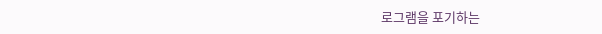로그램을 포기하는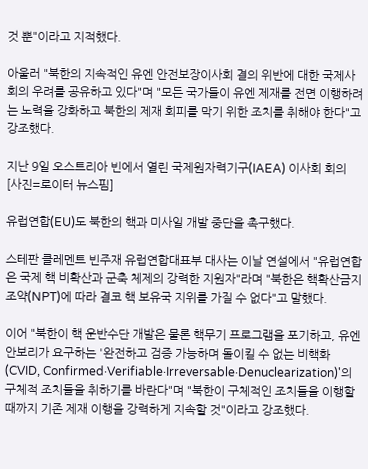것 뿐"이라고 지적했다.

아울러 "북한의 지속적인 유엔 안전보장이사회 결의 위반에 대한 국제사회의 우려를 공유하고 있다"며 "모든 국가들이 유엔 제재를 전면 이행하려는 노력을 강화하고 북한의 제재 회피를 막기 위한 조치를 취해야 한다"고 강조했다.

지난 9일 오스트리아 빈에서 열린 국제원자력기구(IAEA) 이사회 회의 [사진=로이터 뉴스핌]

유럽연합(EU)도 북한의 핵과 미사일 개발 중단을 촉구했다.

스테판 클레멘트 빈주재 유럽연합대표부 대사는 이날 연설에서 "유럽연합은 국제 핵 비확산과 군축 체제의 강력한 지원자"라며 "북한은 핵확산금지조약(NPT)에 따라 결코 핵 보유국 지위를 가질 수 없다"고 말했다.

이어 "북한이 핵 운반수단 개발은 물론 핵무기 프로그램을 포기하고, 유엔 안보리가 요구하는 '완전하고 검증 가능하며 돌이킬 수 없는 비핵화(CVID, Confirmed·Verifiable·Irreversable·Denuclearization)'의 구체적 조치들을 취하기를 바란다"며 "북한이 구체적인 조치들을 이행할 때까지 기존 제재 이행을 강력하게 지속할 것"이라고 강조했다.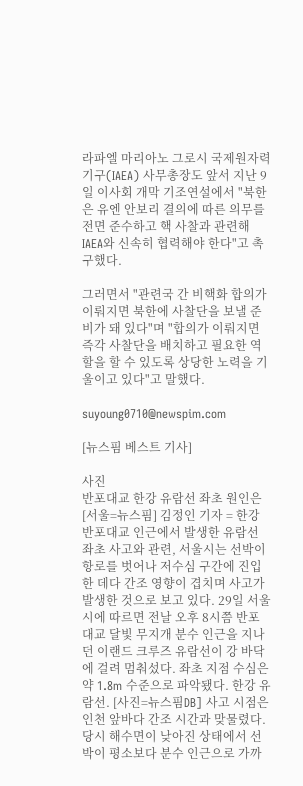라파엘 마리아노 그로시 국제원자력기구(IAEA) 사무총장도 앞서 지난 9일 이사회 개막 기조연설에서 "북한은 유엔 안보리 결의에 따른 의무를 전면 준수하고 핵 사찰과 관련해 IAEA와 신속히 협력해야 한다"고 촉구했다.

그러면서 "관련국 간 비핵화 합의가 이뤄지면 북한에 사찰단을 보낼 준비가 돼 있다"며 "합의가 이뤄지면 즉각 사찰단을 배치하고 필요한 역할을 할 수 있도록 상당한 노력을 기울이고 있다"고 말했다.

suyoung0710@newspim.com

[뉴스핌 베스트 기사]

사진
반포대교 한강 유람선 좌초 원인은 [서울=뉴스핌] 김정인 기자 = 한강 반포대교 인근에서 발생한 유람선 좌초 사고와 관련, 서울시는 선박이 항로를 벗어나 저수심 구간에 진입한 데다 간조 영향이 겹치며 사고가 발생한 것으로 보고 있다. 29일 서울시에 따르면 전날 오후 8시쯤 반포대교 달빛 무지개 분수 인근을 지나던 이랜드 크루즈 유람선이 강 바닥에 걸려 멈춰섰다. 좌초 지점 수심은 약 1.8m 수준으로 파악됐다. 한강 유람선. [사진=뉴스핌DB] 사고 시점은 인천 앞바다 간조 시간과 맞물렸다. 당시 해수면이 낮아진 상태에서 선박이 평소보다 분수 인근으로 가까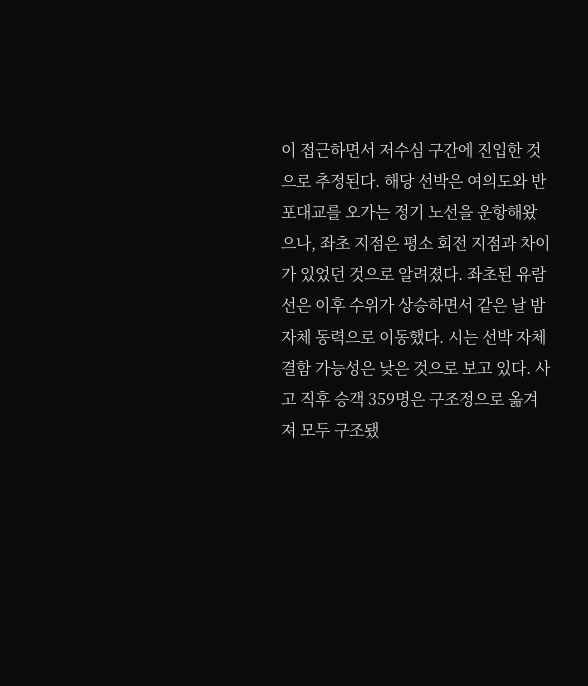이 접근하면서 저수심 구간에 진입한 것으로 추정된다. 해당 선박은 여의도와 반포대교를 오가는 정기 노선을 운항해왔으나, 좌초 지점은 평소 회전 지점과 차이가 있었던 것으로 알려졌다. 좌초된 유람선은 이후 수위가 상승하면서 같은 날 밤 자체 동력으로 이동했다. 시는 선박 자체 결함 가능성은 낮은 것으로 보고 있다. 사고 직후 승객 359명은 구조정으로 옮겨져 모두 구조됐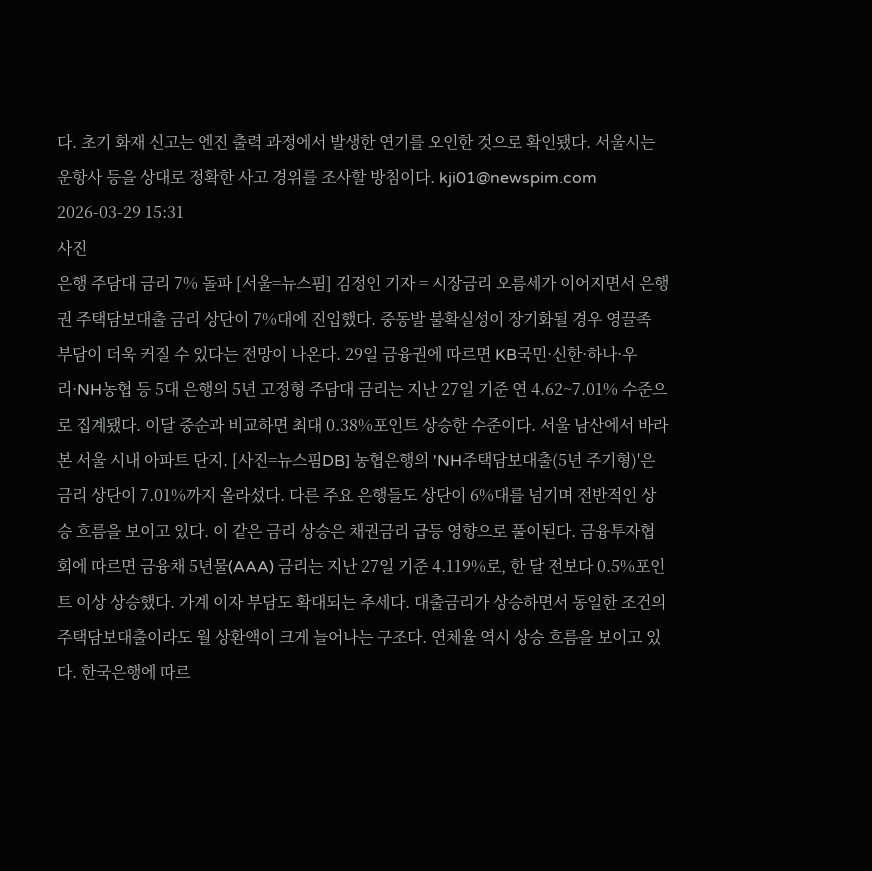다. 초기 화재 신고는 엔진 출력 과정에서 발생한 연기를 오인한 것으로 확인됐다. 서울시는 운항사 등을 상대로 정확한 사고 경위를 조사할 방침이다. kji01@newspim.com 2026-03-29 15:31
사진
은행 주담대 금리 7% 돌파 [서울=뉴스핌] 김정인 기자 = 시장금리 오름세가 이어지면서 은행권 주택담보대출 금리 상단이 7%대에 진입했다. 중동발 불확실성이 장기화될 경우 영끌족 부담이 더욱 커질 수 있다는 전망이 나온다. 29일 금융권에 따르면 KB국민·신한·하나·우리·NH농협 등 5대 은행의 5년 고정형 주담대 금리는 지난 27일 기준 연 4.62~7.01% 수준으로 집계됐다. 이달 중순과 비교하면 최대 0.38%포인트 상승한 수준이다. 서울 남산에서 바라본 서울 시내 아파트 단지. [사진=뉴스핌DB] 농협은행의 'NH주택담보대출(5년 주기형)'은 금리 상단이 7.01%까지 올라섰다. 다른 주요 은행들도 상단이 6%대를 넘기며 전반적인 상승 흐름을 보이고 있다. 이 같은 금리 상승은 채권금리 급등 영향으로 풀이된다. 금융투자협회에 따르면 금융채 5년물(AAA) 금리는 지난 27일 기준 4.119%로, 한 달 전보다 0.5%포인트 이상 상승했다. 가계 이자 부담도 확대되는 추세다. 대출금리가 상승하면서 동일한 조건의 주택담보대출이라도 월 상환액이 크게 늘어나는 구조다. 연체율 역시 상승 흐름을 보이고 있다. 한국은행에 따르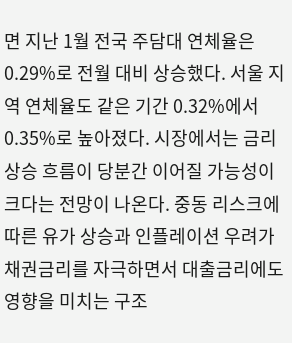면 지난 1월 전국 주담대 연체율은 0.29%로 전월 대비 상승했다. 서울 지역 연체율도 같은 기간 0.32%에서 0.35%로 높아졌다. 시장에서는 금리 상승 흐름이 당분간 이어질 가능성이 크다는 전망이 나온다. 중동 리스크에 따른 유가 상승과 인플레이션 우려가 채권금리를 자극하면서 대출금리에도 영향을 미치는 구조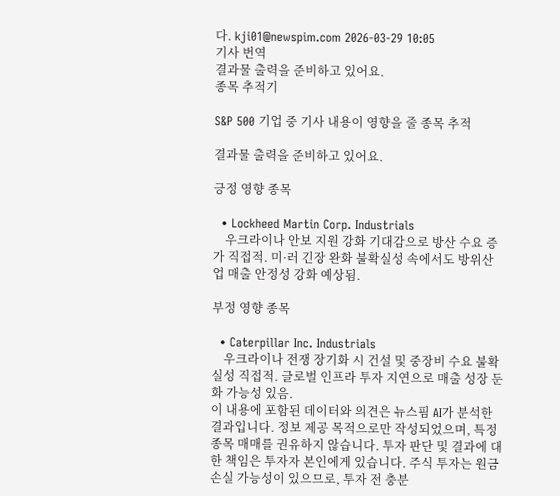다. kji01@newspim.com 2026-03-29 10:05
기사 번역
결과물 출력을 준비하고 있어요.
종목 추적기

S&P 500 기업 중 기사 내용이 영향을 줄 종목 추적

결과물 출력을 준비하고 있어요.

긍정 영향 종목

  • Lockheed Martin Corp. Industrials
    우크라이나 안보 지원 강화 기대감으로 방산 수요 증가 직접적. 미·러 긴장 완화 불확실성 속에서도 방위산업 매출 안정성 강화 예상됨.

부정 영향 종목

  • Caterpillar Inc. Industrials
    우크라이나 전쟁 장기화 시 건설 및 중장비 수요 불확실성 직접적. 글로벌 인프라 투자 지연으로 매출 성장 둔화 가능성 있음.
이 내용에 포함된 데이터와 의견은 뉴스핌 AI가 분석한 결과입니다. 정보 제공 목적으로만 작성되었으며, 특정 종목 매매를 권유하지 않습니다. 투자 판단 및 결과에 대한 책임은 투자자 본인에게 있습니다. 주식 투자는 원금 손실 가능성이 있으므로, 투자 전 충분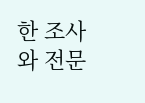한 조사와 전문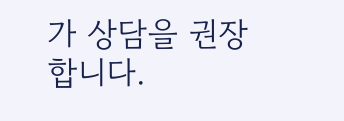가 상담을 권장합니다.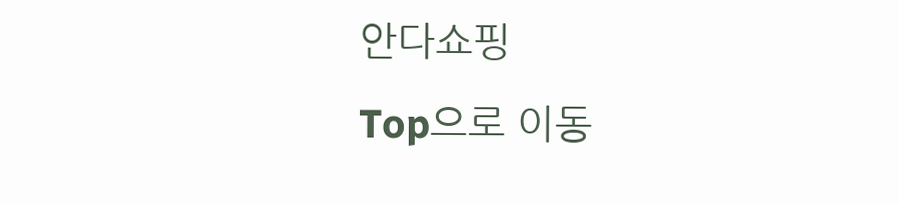안다쇼핑
Top으로 이동